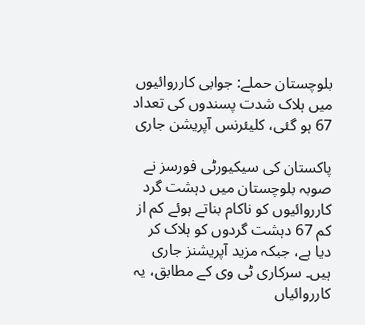بلوچستان حملے: جوابی کارروائیوں میں ہلاک شدت پسندوں کی تعداد 67 ہو گئی، کلیئرنس آپریشن جاری

پاکستان کی سیکیورٹی فورسز نے صوبہ بلوچستان میں دہشت گرد کارروائیوں کو ناکام بناتے ہوئے کم از کم 67 دہشت گردوں کو ہلاک کر دیا ہے، جبکہ مزید آپریشنز جاری ہیں۔ سرکاری ٹی وی کے مطابق، یہ کارروائیاں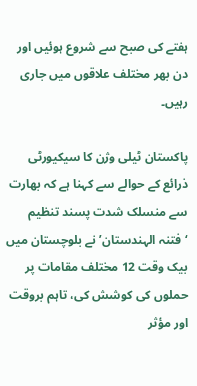ہفتے کی صبح سے شروع ہوئیں اور دن بھر مختلف علاقوں میں جاری رہیں۔

پاکستان ٹیلی وژن کا سیکیورٹی ذرائع کے حوالے سے کہنا ہے کہ بھارت سے منسلک شدت پسند تنظیم ‘فتنہ الہندستان’ نے بلوچستان میں بیک وقت 12 مختلف مقامات پر حملوں کی کوشش کی، تاہم بروقت اور مؤثر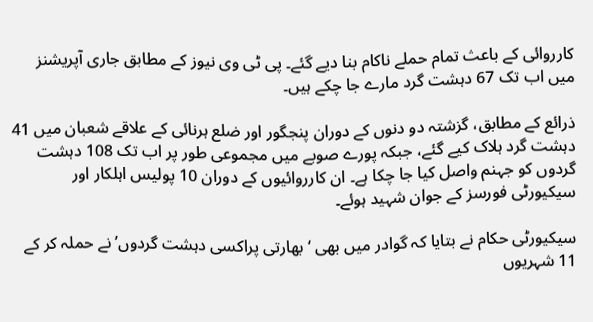کارروائی کے باعث تمام حملے ناکام بنا دیے گئے۔ پی ٹی وی نیوز کے مطابق جاری آپریشنز میں اب تک 67 دہشت گرد مارے جا چکے ہیں۔

ذرائع کے مطابق، گزشتہ دو دنوں کے دوران پنجگور اور ضلع ہرنائی کے علاقے شعبان میں 41 دہشت گرد ہلاک کیے گئے، جبکہ پورے صوبے میں مجموعی طور پر اب تک 108 دہشت گردوں کو جہنم واصل کیا جا چکا ہے۔ ان کارروائیوں کے دوران 10 پولیس اہلکار اور سیکیورٹی فورسز کے جوان شہید ہوئے۔

سیکیورٹی حکام نے بتایا کہ گوادر میں بھی ‘بھارتی پراکسی دہشت گردوں’ نے حملہ کر کے 11 شہریوں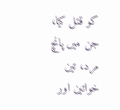کو قتل کیا، جن میں پانچ مرد، تین خواتین اور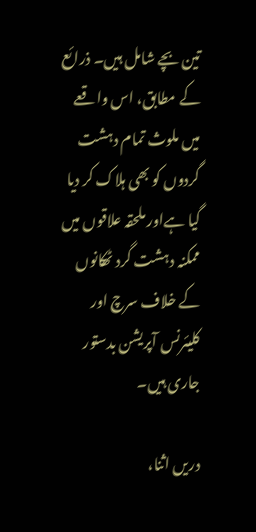تین بچے شامل ہیں۔ ذرائع کے مطابق، اس واقعے میں ملوث تمام دہشت گردوں کو بھی ہلاک کر دیا گیا ہےاور ملحقہ علاقوں میں ممکنہ دہشت گرد ٹھکانوں کے خلاف سرچ اور کلیئرنس آپریشن بدستور جاری ہیں۔

دریں اثنا،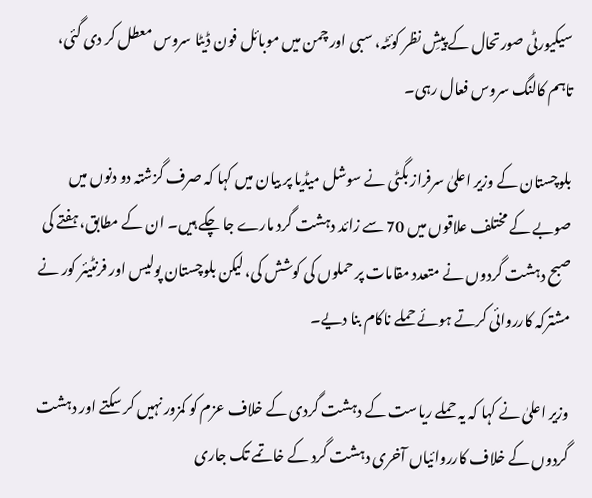سیکیورٹی صورتحال کے پیشِ نظر کوئٹہ، سبی اور چمن میں موبائل فون ڈیٹا سروس معطل کر دی گئی، تاہم کالنگ سروس فعال رہی۔

بلوچستان کے وزیر اعلیٰ سرفراز بگٹی نے سوشل میڈیا پر بیان میں کہا کہ صرف گزشتہ دو دنوں میں صوبے کے مختلف علاقوں میں 70 سے زائد دہشت گرد مارے جا چکے ہیں۔ ان کے مطابق، ہفتے کی صبح دہشت گردوں نے متعدد مقامات پر حملوں کی کوشش کی، لیکن بلوچستان پولیس اور فرنٹیئر کور نے مشترکہ کارروائی کرتے ہوئے حملے ناکام بنا دیے۔

وزیر اعلیٰ نے کہا کہ یہ حملے ریاست کے دہشت گردی کے خلاف عزم کو کمزور نہیں کر سکتے اور دہشت گردوں کے خلاف کارروائیاں آخری دہشت گرد کے خاتمے تک جاری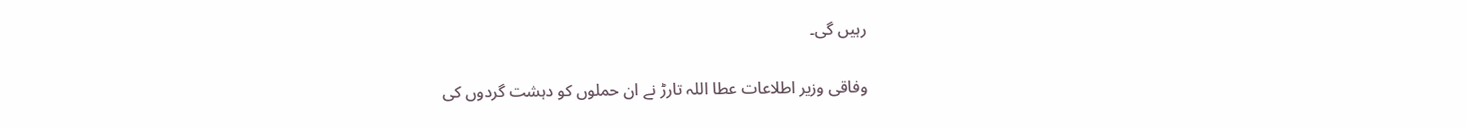رہیں گی۔

وفاقی وزیر اطلاعات عطا اللہ تارڑ نے ان حملوں کو دہشت گردوں کی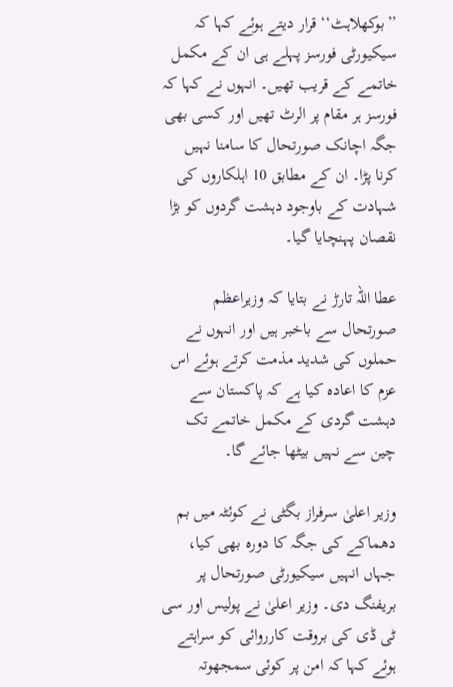’’بوکھلاہٹ‘‘ قرار دیتے ہوئے کہا کہ سیکیورٹی فورسز پہلے ہی ان کے مکمل خاتمے کے قریب تھیں۔ انہوں نے کہا کہ فورسز ہر مقام پر الرٹ تھیں اور کسی بھی جگہ اچانک صورتحال کا سامنا نہیں کرنا پڑا۔ ان کے مطابق 10 اہلکاروں کی شہادت کے باوجود دہشت گردوں کو بڑا نقصان پہنچایا گیا۔

عطا اللہ تارڑ نے بتایا کہ وزیراعظم صورتحال سے باخبر ہیں اور انہوں نے حملوں کی شدید مذمت کرتے ہوئے اس عزم کا اعادہ کیا ہے کہ پاکستان سے دہشت گردی کے مکمل خاتمے تک چین سے نہیں بیٹھا جائے گا۔

وزیر اعلیٰ سرفراز بگٹی نے کوئٹہ میں بم دھماکے کی جگہ کا دورہ بھی کیا، جہاں انہیں سیکیورٹی صورتحال پر بریفنگ دی۔ وزیر اعلیٰ نے پولیس اور سی ٹی ڈی کی بروقت کارروائی کو سراہتے ہوئے کہا کہ امن پر کوئی سمجھوتہ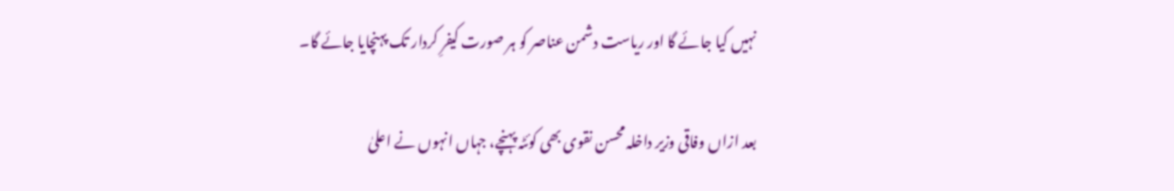نہیں کیا جائے گا اور ریاست دشمن عناصر کو ہر صورت کیفرِ کردار تک پہنچایا جائے گا۔

بعد ازاں وفاقی وزیر داخلہ محسن نقوی بھی کوئٹہ پہنچے، جہاں انہوں نے اعلیٰ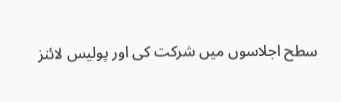سطح اجلاسوں میں شرکت کی اور پولیس لائنز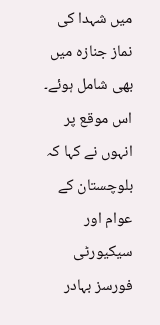میں شہدا کی نماز جنازہ میں بھی شامل ہوئے۔ اس موقع پر انہوں نے کہا کہ بلوچستان کے عوام اور سیکیورٹی فورسز بہادر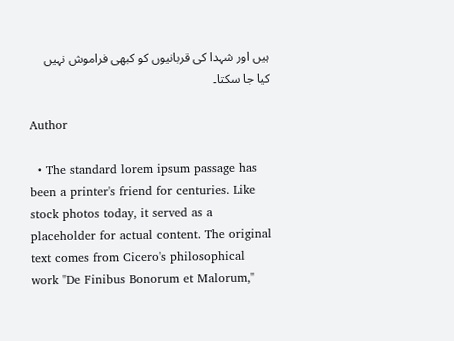ہیں اور شہدا کی قربانیوں کو کبھی فراموش نہیں کیا جا سکتا۔

Author

  • The standard lorem ipsum passage has been a printer's friend for centuries. Like stock photos today, it served as a placeholder for actual content. The original text comes from Cicero's philosophical work "De Finibus Bonorum et Malorum,"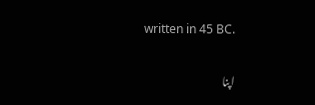written in 45 BC.

اپنا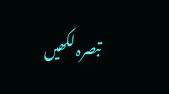تبصرہ لکھیں